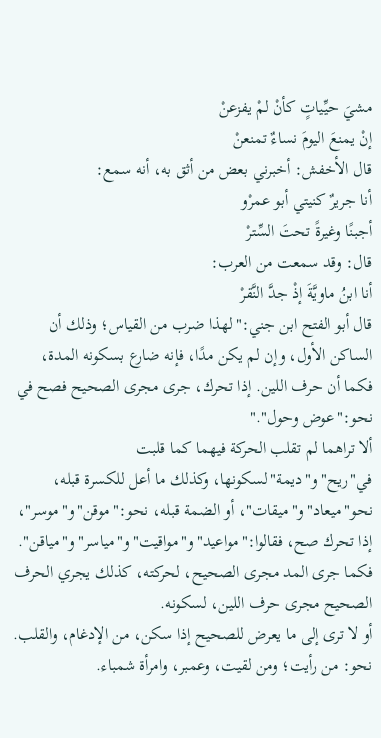مشيَ حيِّياتٍ كأنْ لمْ يفزعنْ
إنْ يمنعَ اليومَ نساءٌ تمنعنْ
قال الأخفش: أخبرني بعض من أثق به، أنه سمع:
أنا جريرٌ كنيتي أبو عمرْو
أجبنًا وغيرةً تحتَ السِّترْ
قال: وقد سمعت من العرب:
أنا ابنُ ماويَّةَ إذْ جدَّ النَّقرْ
قال أبو الفتح ابن جني:"لهذا ضرب من القياس؛ وذلك أن الساكن الأول، وإن لم يكن مدًا، فإنه ضارع بسكونه المدة، فكما أن حرف اللين. إذا تحرك، جرى مجرى الصحيح فصح في نحو:"عوض وحول"."
ألا تراهما لم تقلب الحركة فيهما كما قلبت في"ريح"و"ديمة"لسكونها، وكذلك ما أعل للكسرة قبله، نحو"ميعاد"و"ميقات"، أو الضمة قبله، نحو:"موقن"و"موسر"، إذا تحرك صح، فقالوا:"مواعيد"و"مواقيت"و"مياسر"و"مياقن".
فكما جرى المد مجرى الصحيح، لحركته، كذلك يجري الحرف الصحيح مجرى حرف اللين، لسكونه.
أو لا ترى إلى ما يعرض للصحيح إذا سكن، من الإدغام، والقلب. نحو: من رأيت؛ ومن لقيت، وعمبر، وامرأة شمباء.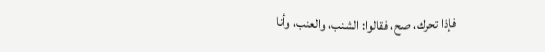فإذا تحرك، صح، فقالوا: الشنب، والعنب، وأنا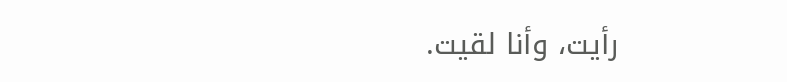رأيت، وأنا لقيت.